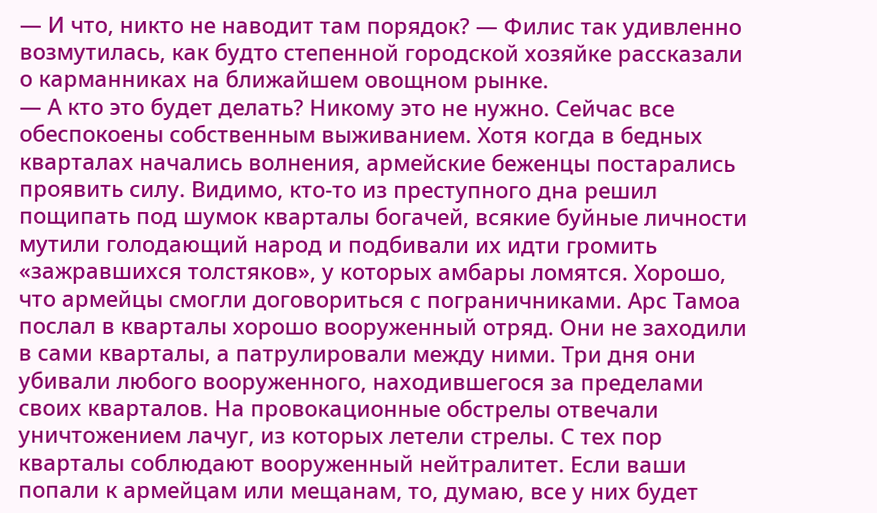— И что, никто не наводит там порядок? — Филис так удивленно возмутилась, как будто степенной городской хозяйке рассказали о карманниках на ближайшем овощном рынке.
— А кто это будет делать? Никому это не нужно. Сейчас все обеспокоены собственным выживанием. Хотя когда в бедных кварталах начались волнения, армейские беженцы постарались проявить силу. Видимо, кто-то из преступного дна решил пощипать под шумок кварталы богачей, всякие буйные личности мутили голодающий народ и подбивали их идти громить «зажравшихся толстяков», у которых амбары ломятся. Хорошо, что армейцы смогли договориться с пограничниками. Арс Тамоа послал в кварталы хорошо вооруженный отряд. Они не заходили в сами кварталы, а патрулировали между ними. Три дня они убивали любого вооруженного, находившегося за пределами своих кварталов. На провокационные обстрелы отвечали уничтожением лачуг, из которых летели стрелы. С тех пор кварталы соблюдают вооруженный нейтралитет. Если ваши попали к армейцам или мещанам, то, думаю, все у них будет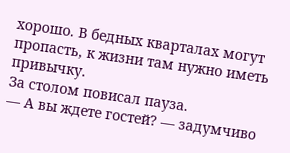хорошо. В бедных кварталах могут пропасть, к жизни там нужно иметь привычку.
За столом повисал пауза.
— А вы ждете гостей? — задумчиво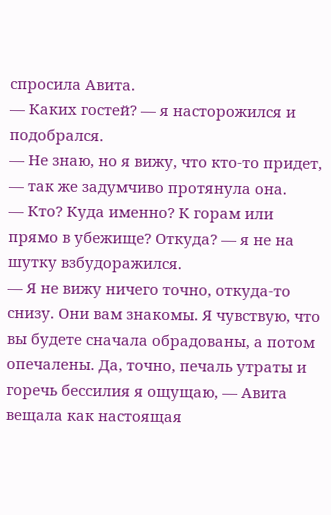спросила Авита.
— Каких гостей? — я насторожился и подобрался.
— Не знаю, но я вижу, что кто-то придет, — так же задумчиво протянула она.
— Кто? Куда именно? К горам или прямо в убежище? Откуда? — я не на шутку взбудоражился.
— Я не вижу ничего точно, откуда-то снизу. Они вам знакомы. Я чувствую, что вы будете сначала обрадованы, а потом опечалены. Да, точно, печаль утраты и горечь бессилия я ощущаю, — Авита вещала как настоящая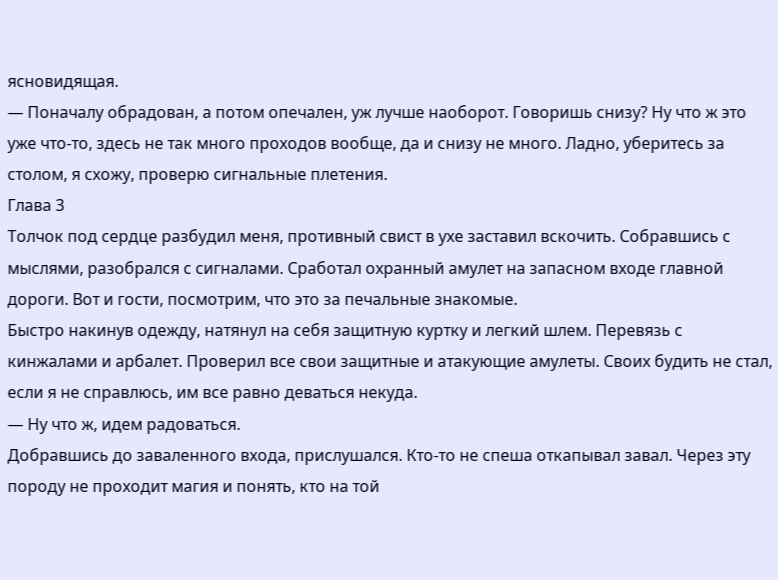ясновидящая.
— Поначалу обрадован, а потом опечален, уж лучше наоборот. Говоришь снизу? Ну что ж это уже что-то, здесь не так много проходов вообще, да и снизу не много. Ладно, уберитесь за столом, я схожу, проверю сигнальные плетения.
Глава 3
Толчок под сердце разбудил меня, противный свист в ухе заставил вскочить. Собравшись с мыслями, разобрался с сигналами. Сработал охранный амулет на запасном входе главной дороги. Вот и гости, посмотрим, что это за печальные знакомые.
Быстро накинув одежду, натянул на себя защитную куртку и легкий шлем. Перевязь с кинжалами и арбалет. Проверил все свои защитные и атакующие амулеты. Своих будить не стал, если я не справлюсь, им все равно деваться некуда.
— Ну что ж, идем радоваться.
Добравшись до заваленного входа, прислушался. Кто-то не спеша откапывал завал. Через эту породу не проходит магия и понять, кто на той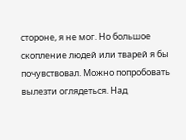стороне, я не мог. Но большое скопление людей или тварей я бы почувствовал. Можно попробовать вылезти оглядеться. Над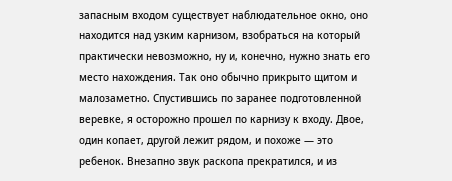запасным входом существует наблюдательное окно, оно находится над узким карнизом, взобраться на который практически невозможно, ну и, конечно, нужно знать его место нахождения. Так оно обычно прикрыто щитом и малозаметно. Спустившись по заранее подготовленной веревке, я осторожно прошел по карнизу к входу. Двое, один копает, другой лежит рядом, и похоже — это ребенок. Внезапно звук раскопа прекратился, и из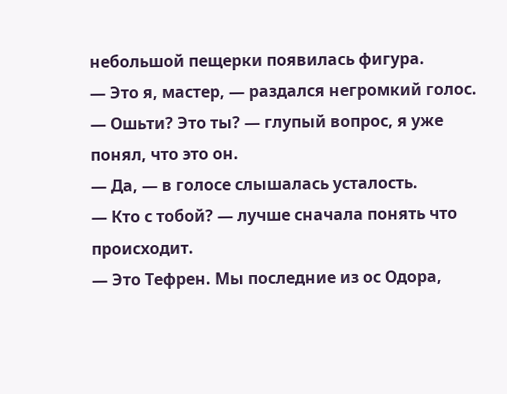небольшой пещерки появилась фигура.
— Это я, мастер, — раздался негромкий голос.
— Ошьти? Это ты? — глупый вопрос, я уже понял, что это он.
— Да, — в голосе слышалась усталость.
— Кто с тобой? — лучше сначала понять что происходит.
— Это Тефрен. Мы последние из ос Одора,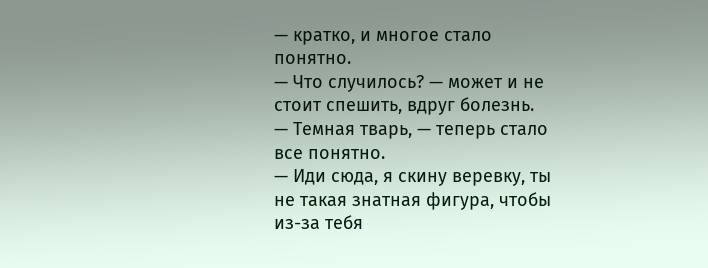— кратко, и многое стало понятно.
— Что случилось? — может и не стоит спешить, вдруг болезнь.
— Темная тварь, — теперь стало все понятно.
— Иди сюда, я скину веревку, ты не такая знатная фигура, чтобы из-за тебя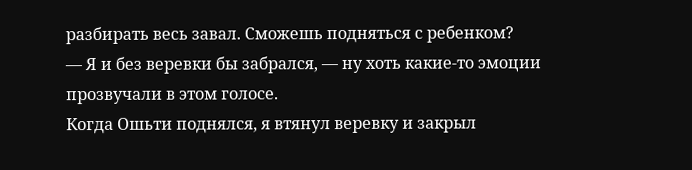разбирать весь завал. Сможешь подняться с ребенком?
— Я и без веревки бы забрался, — ну хоть какие-то эмоции прозвучали в этом голосе.
Когда Ошьти поднялся, я втянул веревку и закрыл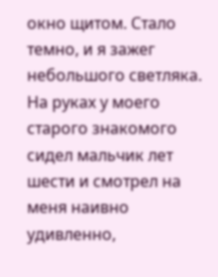окно щитом. Стало темно, и я зажег небольшого светляка. На руках у моего старого знакомого сидел мальчик лет шести и смотрел на меня наивно удивленно,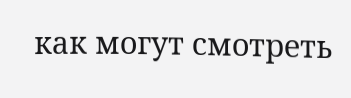как могут смотреть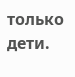только дети.